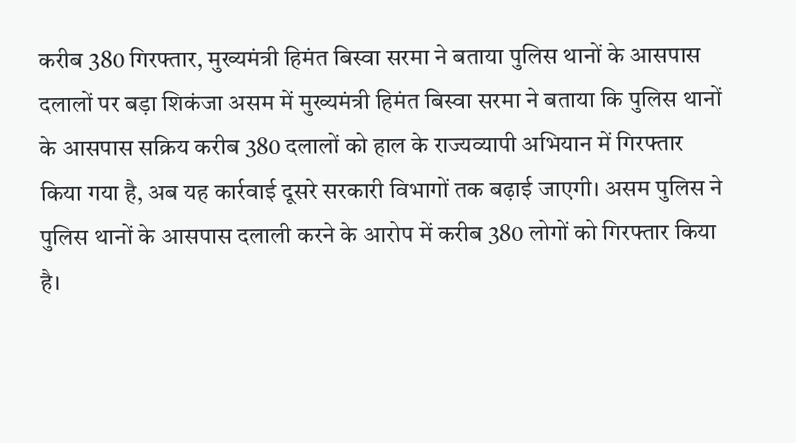करीब 380 गिरफ्तार, मुख्यमंत्री हिमंत बिस्वा सरमा ने बताया पुलिस थानों के आसपास दलालों पर बड़ा शिकंजा असम में मुख्यमंत्री हिमंत बिस्वा सरमा ने बताया कि पुलिस थानों के आसपास सक्रिय करीब 380 दलालों को हाल के राज्यव्यापी अभियान में गिरफ्तार किया गया है, अब यह कार्रवाई दूसरे सरकारी विभागों तक बढ़ाई जाएगी। असम पुलिस ने पुलिस थानों के आसपास दलाली करने के आरोप में करीब 380 लोगों को गिरफ्तार किया है।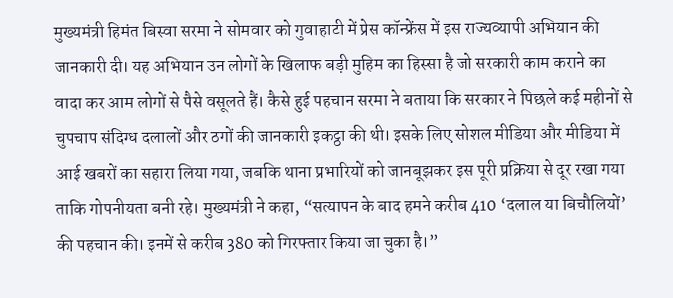मुख्यमंत्री हिमंत बिस्वा सरमा ने सोमवार को गुवाहाटी में प्रेस कॉन्फ्रेंस में इस राज्यव्यापी अभियान की जानकारी दी। यह अभियान उन लोगों के खिलाफ बड़ी मुहिम का हिस्सा है जो सरकारी काम कराने का वादा कर आम लोगों से पैसे वसूलते हैं। कैसे हुई पहचान सरमा ने बताया कि सरकार ने पिछले कई महीनों से चुपचाप संदिग्ध दलालों और ठगों की जानकारी इकट्ठा की थी। इसके लिए सोशल मीडिया और मीडिया में आई खबरों का सहारा लिया गया, जबकि थाना प्रभारियों को जानबूझकर इस पूरी प्रक्रिया से दूर रखा गया ताकि गोपनीयता बनी रहे। मुख्यमंत्री ने कहा, “सत्यापन के बाद हमने करीब 410 ‘दलाल या बिचौलियों’ की पहचान की। इनमें से करीब 380 को गिरफ्तार किया जा चुका है।”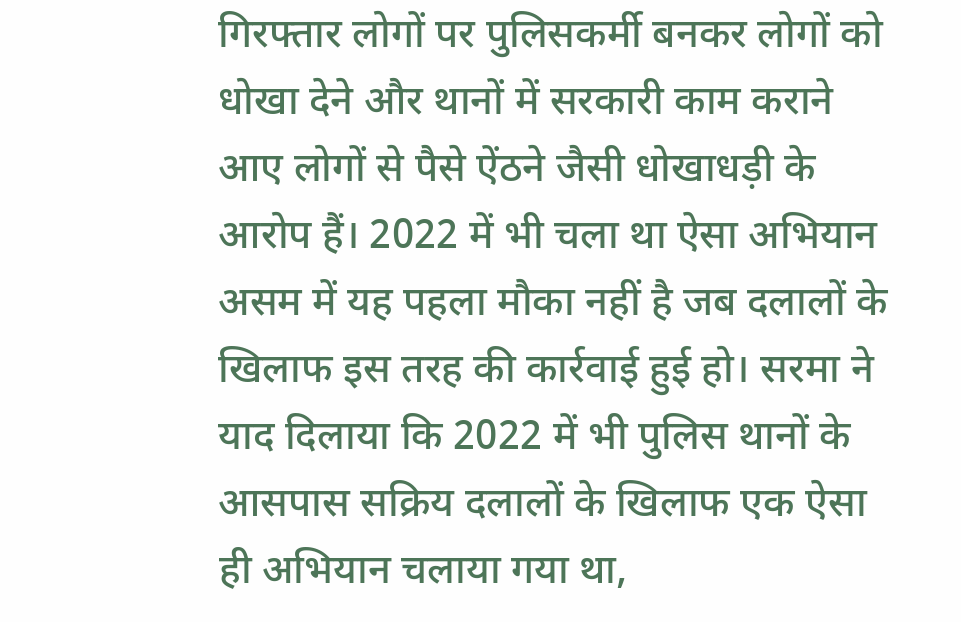गिरफ्तार लोगों पर पुलिसकर्मी बनकर लोगों को धोखा देने और थानों में सरकारी काम कराने आए लोगों से पैसे ऐंठने जैसी धोखाधड़ी के आरोप हैं। 2022 में भी चला था ऐसा अभियान असम में यह पहला मौका नहीं है जब दलालों के खिलाफ इस तरह की कार्रवाई हुई हो। सरमा ने याद दिलाया कि 2022 में भी पुलिस थानों के आसपास सक्रिय दलालों के खिलाफ एक ऐसा ही अभियान चलाया गया था,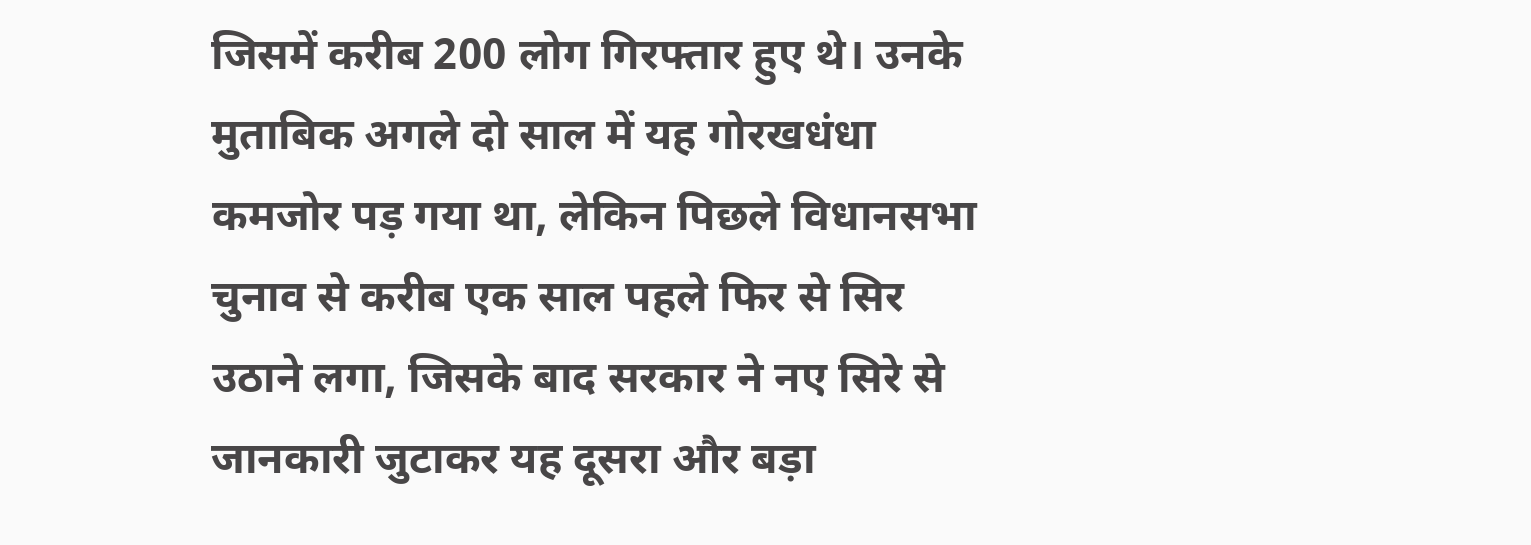जिसमें करीब 200 लोग गिरफ्तार हुए थे। उनके मुताबिक अगले दो साल में यह गोरखधंधा कमजोर पड़ गया था, लेकिन पिछले विधानसभा चुनाव से करीब एक साल पहले फिर से सिर उठाने लगा, जिसके बाद सरकार ने नए सिरे से जानकारी जुटाकर यह दूसरा और बड़ा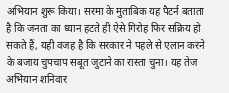अभियान शुरू किया। सरमा के मुताबिक यह पैटर्न बताता है कि जनता का ध्यान हटते ही ऐसे गिरोह फिर सक्रिय हो सकते हैं, यही वजह है कि सरकार ने पहले से एलान करने के बजाय चुपचाप सबूत जुटाने का रास्ता चुना। यह तेज अभियान शनिवार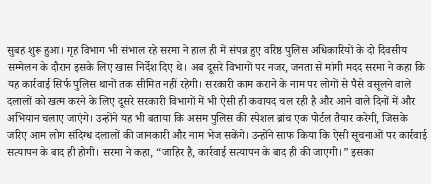सुबह शुरू हुआ। गृह विभाग भी संभाल रहे सरमा ने हाल ही में संपन्न हुए वरिष्ठ पुलिस अधिकारियों के दो दिवसीय सम्मेलन के दौरान इसके लिए खास निर्देश दिए थे। अब दूसरे विभागों पर नजर, जनता से मांगी मदद सरमा ने कहा कि यह कार्रवाई सिर्फ पुलिस थानों तक सीमित नहीं रहेगी। सरकारी काम कराने के नाम पर लोगों से पैसे वसूलने वाले दलालों को खत्म करने के लिए दूसरे सरकारी विभागों में भी ऐसी ही कवायद चल रही है और आने वाले दिनों में और अभियान चलाए जाएंगे। उन्होंने यह भी बताया कि असम पुलिस की स्पेशल ब्रांच एक पोर्टल तैयार करेगी, जिसके जरिए आम लोग संदिग्ध दलालों की जानकारी और नाम भेज सकेंगे। उन्होंने साफ किया कि ऐसी सूचनाओं पर कार्रवाई सत्यापन के बाद ही होगी। सरमा ने कहा, “जाहिर है, कार्रवाई सत्यापन के बाद ही की जाएगी।” इसका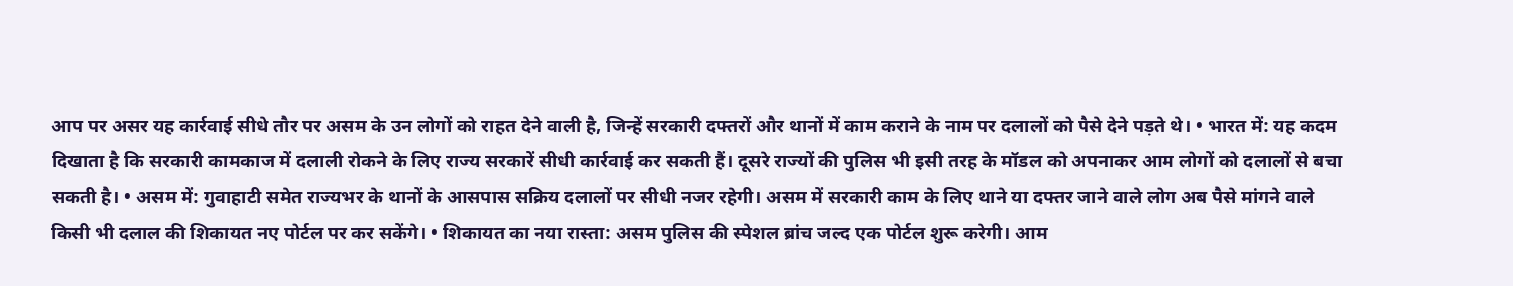आप पर असर यह कार्रवाई सीधे तौर पर असम के उन लोगों को राहत देने वाली है, जिन्हें सरकारी दफ्तरों और थानों में काम कराने के नाम पर दलालों को पैसे देने पड़ते थे। • भारत में: यह कदम दिखाता है कि सरकारी कामकाज में दलाली रोकने के लिए राज्य सरकारें सीधी कार्रवाई कर सकती हैं। दूसरे राज्यों की पुलिस भी इसी तरह के मॉडल को अपनाकर आम लोगों को दलालों से बचा सकती है। • असम में: गुवाहाटी समेत राज्यभर के थानों के आसपास सक्रिय दलालों पर सीधी नजर रहेगी। असम में सरकारी काम के लिए थाने या दफ्तर जाने वाले लोग अब पैसे मांगने वाले किसी भी दलाल की शिकायत नए पोर्टल पर कर सकेंगे। • शिकायत का नया रास्ता: असम पुलिस की स्पेशल ब्रांच जल्द एक पोर्टल शुरू करेगी। आम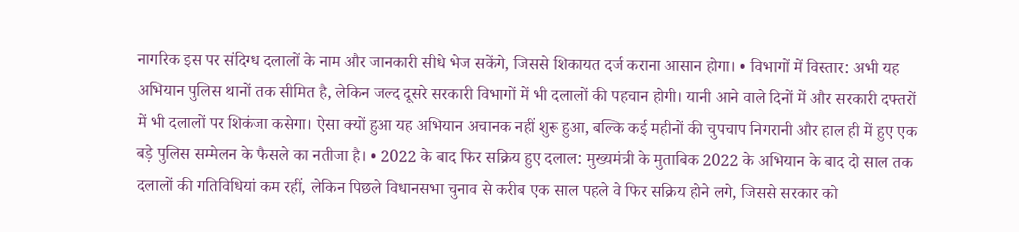नागरिक इस पर संदिग्ध दलालों के नाम और जानकारी सीधे भेज सकेंगे, जिससे शिकायत दर्ज कराना आसान होगा। • विभागों में विस्तार: अभी यह अभियान पुलिस थानों तक सीमित है, लेकिन जल्द दूसरे सरकारी विभागों में भी दलालों की पहचान होगी। यानी आने वाले दिनों में और सरकारी दफ्तरों में भी दलालों पर शिकंजा कसेगा। ऐसा क्यों हुआ यह अभियान अचानक नहीं शुरू हुआ, बल्कि कई महीनों की चुपचाप निगरानी और हाल ही में हुए एक बड़े पुलिस सम्मेलन के फैसले का नतीजा है। • 2022 के बाद फिर सक्रिय हुए दलाल: मुख्यमंत्री के मुताबिक 2022 के अभियान के बाद दो साल तक दलालों की गतिविधियां कम रहीं, लेकिन पिछले विधानसभा चुनाव से करीब एक साल पहले वे फिर सक्रिय होने लगे, जिससे सरकार को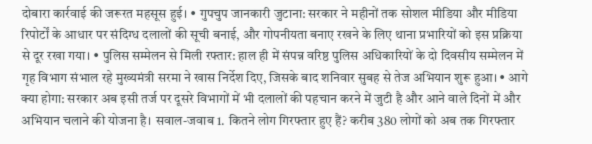दोबारा कार्रवाई की जरूरत महसूस हुई। • गुपचुप जानकारी जुटाना: सरकार ने महीनों तक सोशल मीडिया और मीडिया रिपोर्टों के आधार पर संदिग्ध दलालों की सूची बनाई, और गोपनीयता बनाए रखने के लिए थाना प्रभारियों को इस प्रक्रिया से दूर रखा गया। • पुलिस सम्मेलन से मिली रफ्तार: हाल ही में संपन्न वरिष्ठ पुलिस अधिकारियों के दो दिवसीय सम्मेलन में गृह विभाग संभाल रहे मुख्यमंत्री सरमा ने खास निर्देश दिए, जिसके बाद शनिवार सुबह से तेज अभियान शुरू हुआ। • आगे क्या होगा: सरकार अब इसी तर्ज पर दूसरे विभागों में भी दलालों की पहचान करने में जुटी है और आने वाले दिनों में और अभियान चलाने की योजना है। सवाल-जवाब 1. कितने लोग गिरफ्तार हुए हैं? करीब 380 लोगों को अब तक गिरफ्तार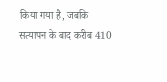किया गया है, जबकि सत्यापन के बाद करीब 410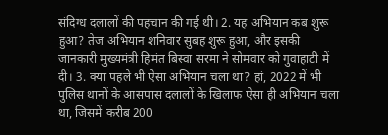संदिग्ध दलालों की पहचान की गई थी। 2. यह अभियान कब शुरू हुआ? तेज अभियान शनिवार सुबह शुरू हुआ, और इसकी जानकारी मुख्यमंत्री हिमंत बिस्वा सरमा ने सोमवार को गुवाहाटी में दी। 3. क्या पहले भी ऐसा अभियान चला था? हां, 2022 में भी पुलिस थानों के आसपास दलालों के खिलाफ ऐसा ही अभियान चला था, जिसमें करीब 200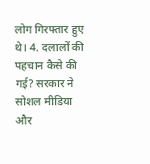लोग गिरफ्तार हुए थे। 4. दलालों की पहचान कैसे की गई? सरकार ने सोशल मीडिया और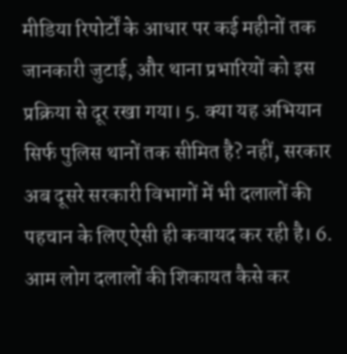मीडिया रिपोर्टों के आधार पर कई महीनों तक जानकारी जुटाई, और थाना प्रभारियों को इस प्रक्रिया से दूर रखा गया। 5. क्या यह अभियान सिर्फ पुलिस थानों तक सीमित है? नहीं, सरकार अब दूसरे सरकारी विभागों में भी दलालों की पहचान के लिए ऐसी ही कवायद कर रही है। 6. आम लोग दलालों की शिकायत कैसे कर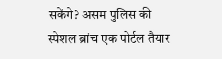सकेंगे? असम पुलिस की स्पेशल ब्रांच एक पोर्टल तैयार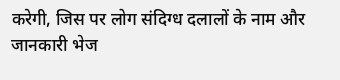करेगी, जिस पर लोग संदिग्ध दलालों के नाम और जानकारी भेज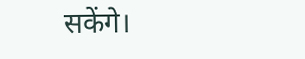सकेंगे।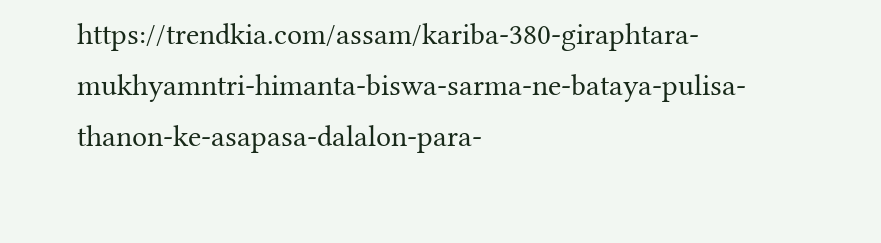https://trendkia.com/assam/kariba-380-giraphtara-mukhyamntri-himanta-biswa-sarma-ne-bataya-pulisa-thanon-ke-asapasa-dalalon-para-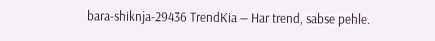bara-shiknja-29436 TrendKia — Har trend, sabse pehle.